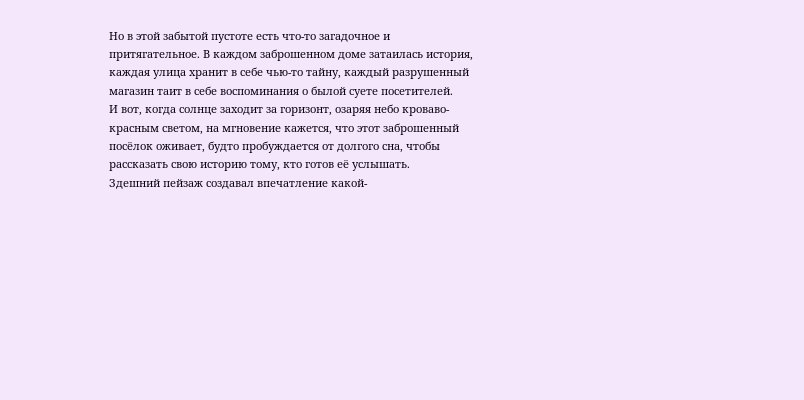Но в этой забытой пустоте есть что-то загадочное и притягательное. В каждом заброшенном доме затаилась история, каждая улица хранит в себе чью-то тайну, каждый разрушенный магазин таит в себе воспоминания о былой суете посетителей.
И вот, когда солнце заходит за горизонт, озаряя небо кроваво-красным светом, на мгновение кажется, что этот заброшенный посёлок оживает, будто пробуждается от долгого сна, чтобы рассказать свою историю тому, кто готов её услышать.
Здешний пейзаж создавал впечатление какой-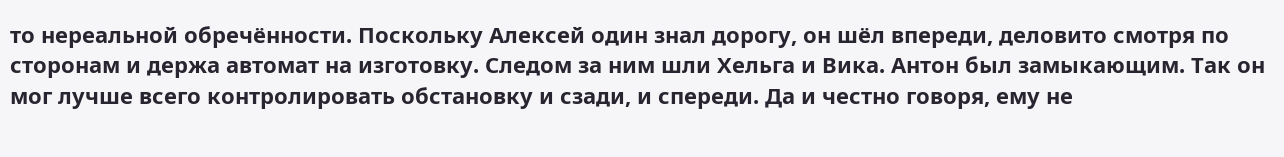то нереальной обречённости. Поскольку Алексей один знал дорогу, он шёл впереди, деловито смотря по сторонам и держа автомат на изготовку. Следом за ним шли Хельга и Вика. Антон был замыкающим. Так он мог лучше всего контролировать обстановку и сзади, и спереди. Да и честно говоря, ему не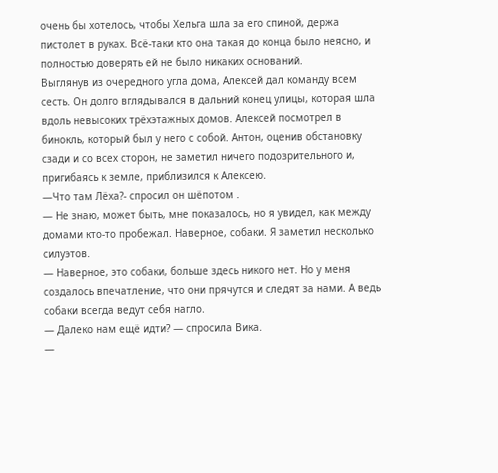очень бы хотелось, чтобы Хельга шла за его спиной, держа пистолет в руках. Всё-таки кто она такая до конца было неясно, и полностью доверять ей не было никаких оснований.
Выглянув из очередного угла дома, Алексей дал команду всем сесть. Он долго вглядывался в дальний конец улицы, которая шла вдоль невысоких трёхэтажных домов. Алексей посмотрел в бинокль, который был у него с собой. Антон, оценив обстановку сзади и со всех сторон, не заметил ничего подозрительного и, пригибаясь к земле, приблизился к Алексею.
—Что там Лёха?- спросил он шёпотом .
— Не знаю, может быть, мне показалось, но я увидел, как между домами кто-то пробежал. Наверное, собаки. Я заметил несколько силуэтов.
— Наверное, это собаки, больше здесь никого нет. Но у меня создалось впечатление, что они прячутся и следят за нами. А ведь собаки всегда ведут себя нагло.
— Далеко нам ещё идти? — спросила Вика.
—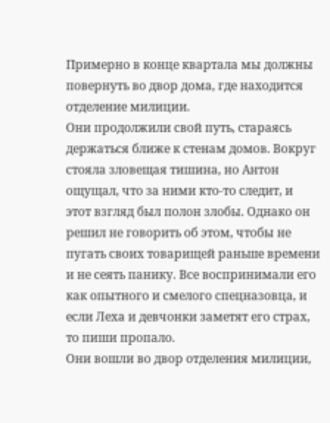Примерно в конце квартала мы должны повернуть во двор дома, где находится отделение милиции.
Они продолжили свой путь, стараясь держаться ближе к стенам домов. Вокруг стояла зловещая тишина, но Антон ощущал, что за ними кто-то следит, и этот взгляд был полон злобы. Однако он решил не говорить об этом, чтобы не пугать своих товарищей раньше времени и не сеять панику. Все воспринимали его как опытного и смелого спецназовца, и если Леха и девчонки заметят его страх, то пиши пропало.
Они вошли во двор отделения милиции,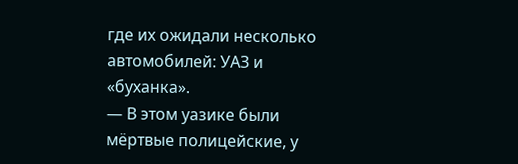где их ожидали несколько автомобилей: УАЗ и «буханка».
— В этом уазике были мёртвые полицейские, у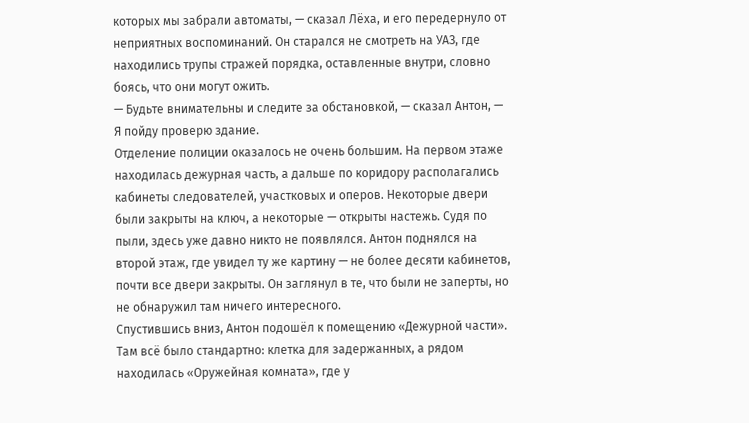которых мы забрали автоматы, — сказал Лёха, и его передернуло от неприятных воспоминаний. Он старался не смотреть на УАЗ, где находились трупы стражей порядка, оставленные внутри, словно боясь, что они могут ожить.
— Будьте внимательны и следите за обстановкой, — сказал Антон, — Я пойду проверю здание.
Отделение полиции оказалось не очень большим. На первом этаже находилась дежурная часть, а дальше по коридору располагались кабинеты следователей, участковых и оперов. Некоторые двери были закрыты на ключ, а некоторые — открыты настежь. Судя по пыли, здесь уже давно никто не появлялся. Антон поднялся на второй этаж, где увидел ту же картину — не более десяти кабинетов, почти все двери закрыты. Он заглянул в те, что были не заперты, но не обнаружил там ничего интересного.
Спустившись вниз, Антон подошёл к помещению «Дежурной части». Там всё было стандартно: клетка для задержанных, а рядом находилась «Оружейная комната», где у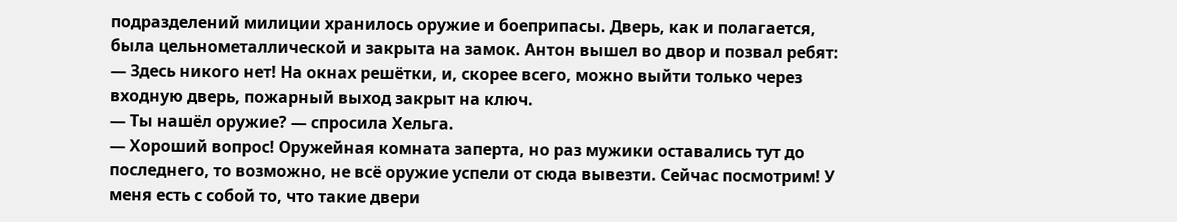подразделений милиции хранилось оружие и боеприпасы. Дверь, как и полагается, была цельнометаллической и закрыта на замок. Антон вышел во двор и позвал ребят:
— Здесь никого нет! На окнах решётки, и, скорее всего, можно выйти только через входную дверь, пожарный выход закрыт на ключ.
— Ты нашёл оружие? — спросила Хельга.
— Хороший вопрос! Оружейная комната заперта, но раз мужики оставались тут до последнего, то возможно, не всё оружие успели от сюда вывезти. Сейчас посмотрим! У меня есть с собой то, что такие двери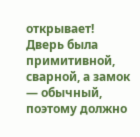открывает!
Дверь была примитивной, сварной, а замок — обычный, поэтому должно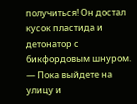получиться! Он достал кусок пластида и детонатор с бикфордовым шнуром.
— Пока выйдете на улицу и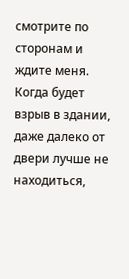смотрите по сторонам и ждите меня. Когда будет взрыв в здании, даже далеко от двери лучше не находиться,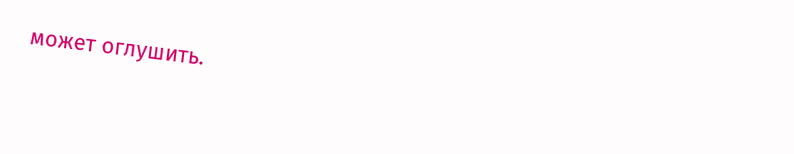может оглушить.